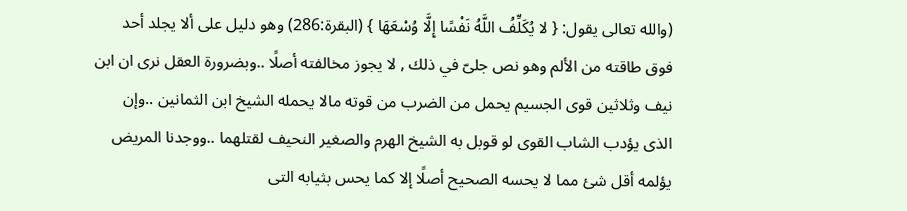(والله تعالى يقول: { لا يُكَلِّفُ اللَّهُ نَفْسًا إِلَّا وُسْعَهَا } (البقرة:286) وهو دليل على ألا يجلد أحد فوق طاقته من الألم وهو نص جلىّ في ذلك , لا يجوز مخالفته أصلًا ..وبضرورة العقل نرى ان ابن نيف وثلاثين قوى الجسيم يحمل من الضرب من قوته مالا يحمله الشيخ ابن الثمانين ..وإن الذى يؤدب الشاب القوى لو قوبل به الشيخ الهرم والصغير النحيف لقتلهما ..ووجدنا المريض يؤلمه أقل شئ مما لا يحسه الصحيح أصلًا إلا كما يحس بثيابه التى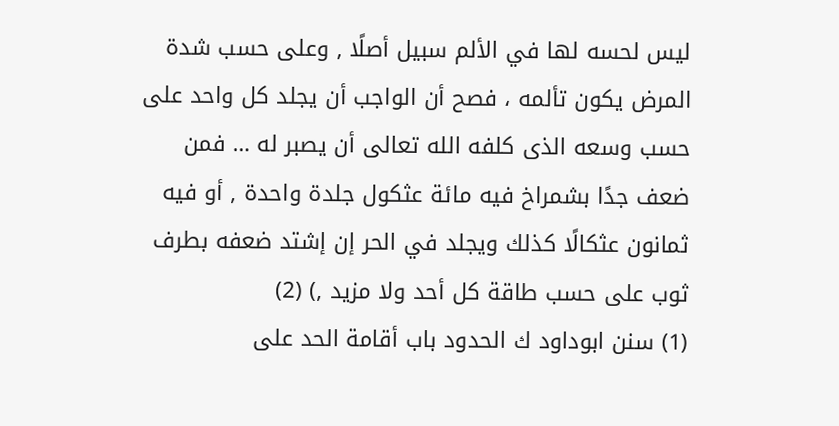ليس لحسه لها في الألم سبيل أصلًا , وعلى حسب شدة المرض يكون تألمه ، فصح أن الواجب أن يجلد كل واحد على حسب وسعه الذى كلفه الله تعالى أن يصبر له … فمن ضعف جدًا بشمراخ فيه مائة عثكول جلدة واحدة , أو فيه ثمانون عثكالًا كذلك ويجلد في الحر إن إشتد ضعفه بطرف ثوب على حسب طاقة كل أحد ولا مزيد ,) (2)
(1) سنن ابوداود ك الحدود باب أقامة الحد على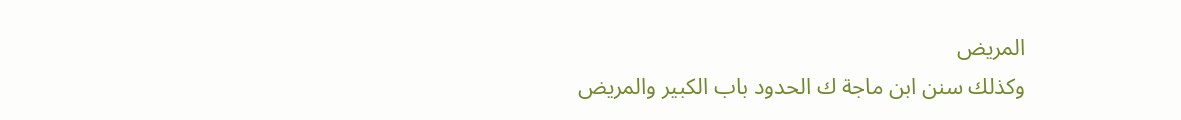المريض
وكذلك سنن ابن ماجة ك الحدود باب الكبير والمريض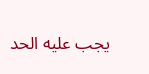يجب عليه الحد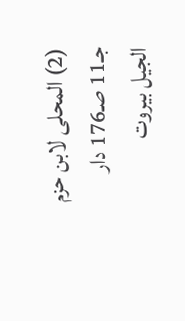(2) المحلى لابن حزم جـ11 صـ176 دار الجيل بيروت